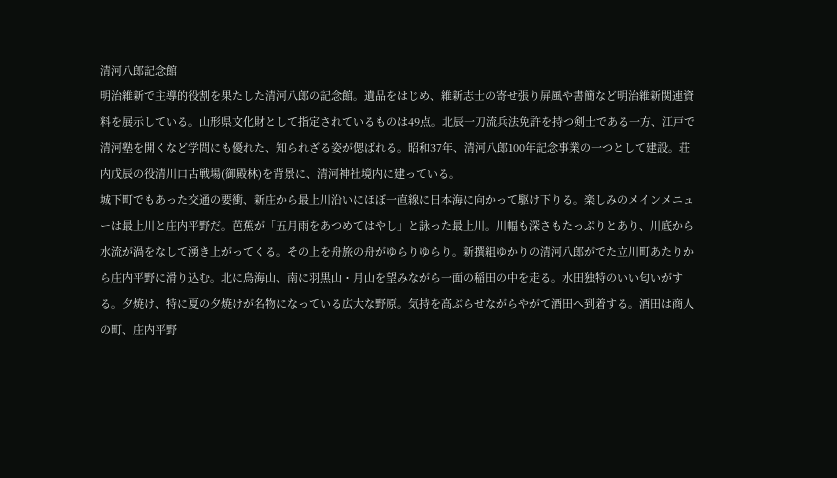清河八郎記念館
明治維新で主導的役割を果たした清河八郎の記念館。遺品をはじめ、維新志士の寄せ張り屏風や書簡など明治維新関連資料を展示している。山形県文化財として指定されているものは49点。北辰一刀流兵法免許を持つ剣士である一方、江戸で清河塾を開くなど学問にも優れた、知られざる姿が偲ばれる。昭和37年、清河八郎100年記念事業の一つとして建設。荘内戊辰の役清川口古戦場(御殿林)を背景に、清河神社境内に建っている。
城下町でもあった交通の要衝、新庄から最上川沿いにほぼ一直線に日本海に向かって駆け下りる。楽しみのメインメニューは最上川と庄内平野だ。芭蕉が「五月雨をあつめてはやし」と詠った最上川。川幅も深さもたっぷりとあり、川底から水流が渦をなして湧き上がってくる。その上を舟旅の舟がゆらりゆらり。新撰組ゆかりの清河八郎がでた立川町あたりから庄内平野に滑り込む。北に鳥海山、南に羽黒山・月山を望みながら一面の稲田の中を走る。水田独特のいい匂いがする。夕焼け、特に夏の夕焼けが名物になっている広大な野原。気持を高ぶらせながらやがて酒田へ到着する。酒田は商人の町、庄内平野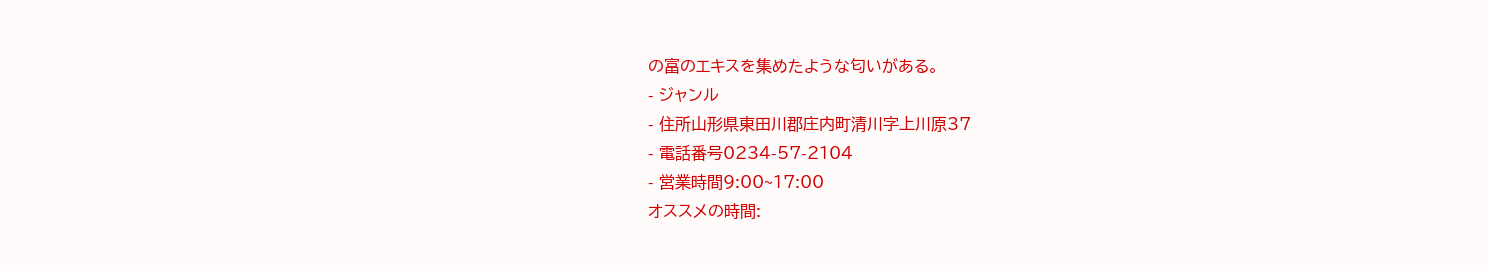の富のエキスを集めたような匂いがある。
- ジャンル
- 住所山形県東田川郡庄内町清川字上川原37
- 電話番号0234-57-2104
- 営業時間9:00~17:00
オススメの時間: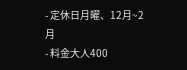- 定休日月曜、12月~2月
- 料金大人400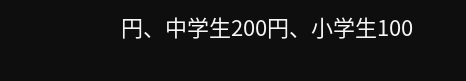円、中学生200円、小学生100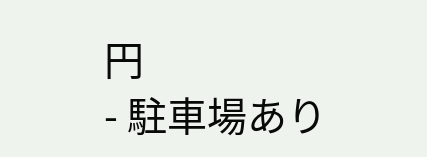円
- 駐車場あり